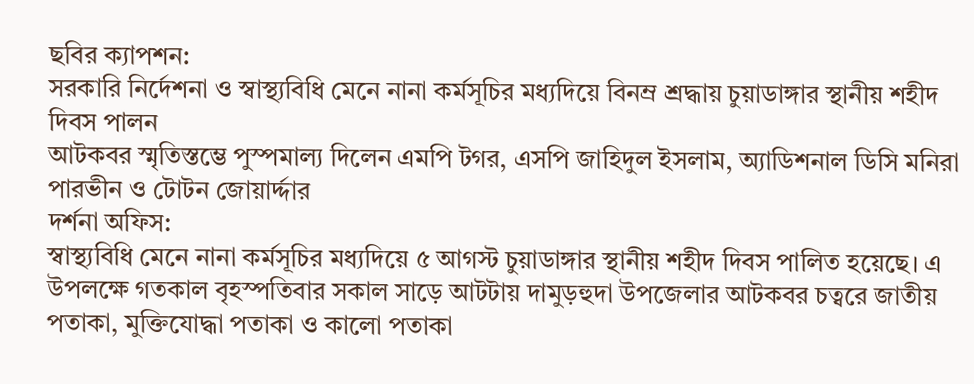ছবির ক্যাপশন:
সরকারি নির্দেশনা ও স্বাস্থ্যবিধি মেনে নানা কর্মসূচির মধ্যদিয়ে বিনম্র শ্রদ্ধায় চুয়াডাঙ্গার স্থানীয় শহীদ দিবস পালন
আটকবর স্মৃতিস্তম্ভে পুস্পমাল্য দিলেন এমপি টগর, এসপি জাহিদুল ইসলাম, অ্যাডিশনাল ডিসি মনিরা পারভীন ও টোটন জোয়ার্দ্দার
দর্শনা অফিস:
স্বাস্থ্যবিধি মেনে নানা কর্মসূচির মধ্যদিয়ে ৫ আগস্ট চুয়াডাঙ্গার স্থানীয় শহীদ দিবস পালিত হয়েছে। এ উপলক্ষে গতকাল বৃহস্পতিবার সকাল সাড়ে আটটায় দামুড়হুদা উপজেলার আটকবর চত্বরে জাতীয় পতাকা, মুক্তিযোদ্ধা পতাকা ও কালো পতাকা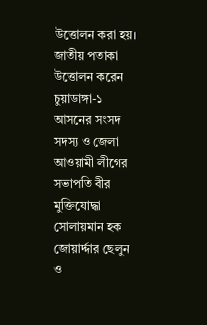উত্তোলন করা হয়। জাতীয় পতাকা উত্তোলন করেন চুয়াডাঙ্গা-১ আসনের সংসদ সদস্য ও জেলা আওয়ামী লীগের সভাপতি বীর মুক্তিযোদ্ধা সোলায়মান হক জোয়ার্দ্দার ছেলুন ও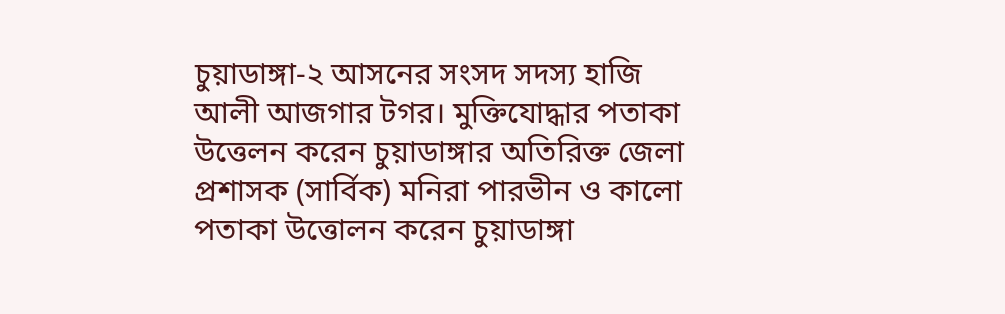চুয়াডাঙ্গা-২ আসনের সংসদ সদস্য হাজি আলী আজগার টগর। মুক্তিযোদ্ধার পতাকা উত্তেলন করেন চুয়াডাঙ্গার অতিরিক্ত জেলা প্রশাসক (সার্বিক) মনিরা পারভীন ও কালো পতাকা উত্তোলন করেন চুয়াডাঙ্গা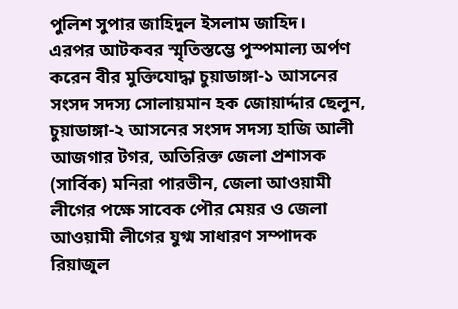পুলিশ সুপার জাহিদুল ইসলাম জাহিদ।
এরপর আটকবর স্মৃতিস্তম্ভে পুস্পমাল্য অর্পণ করেন বীর মুক্তিযোদ্ধা চুয়াডাঙ্গা-১ আসনের সংসদ সদস্য সোলায়মান হক জোয়ার্দ্দার ছেলুন, চুয়াডাঙ্গা-২ আসনের সংসদ সদস্য হাজি আলী আজগার টগর, অতিরিক্ত জেলা প্রশাসক (সার্বিক) মনিরা পারভীন, জেলা আওয়ামী লীগের পক্ষে সাবেক পৌর মেয়র ও জেলা আওয়ামী লীগের যুগ্ম সাধারণ সম্পাদক রিয়াজুল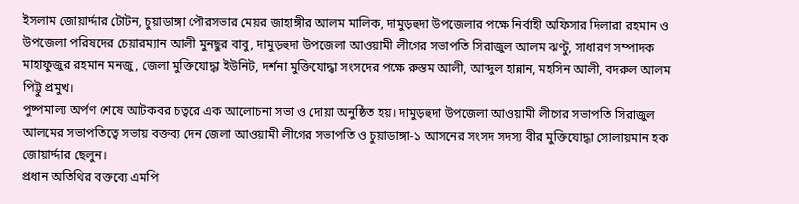ইসলাম জোয়ার্দ্দার টোটন, চুয়াডাঙ্গা পৌরসভার মেয়র জাহাঙ্গীর আলম মালিক, দামুড়হুদা উপজেলার পক্ষে নির্বাহী অফিসার দিলারা রহমান ও উপজেলা পরিষদের চেয়ারম্যান আলী মুনছুর বাবু, দামুড়হুদা উপজেলা আওয়ামী লীগের সভাপতি সিরাজুল আলম ঝণ্টু, সাধারণ সম্পাদক মাহাফুজুর রহমান মনজু, জেলা মুক্তিযোদ্ধা ইউনিট, দর্শনা মুক্তিযোদ্ধা সংসদের পক্ষে রুস্তম আলী, আব্দুল হান্নান, মহসিন আলী, বদরুল আলম পিট্টু প্রমুখ।
পুষ্পমাল্য অর্পণ শেষে আটকবর চত্বরে এক আলোচনা সভা ও দোয়া অনুষ্ঠিত হয়। দামুড়হুদা উপজেলা আওয়ামী লীগের সভাপতি সিরাজুল আলমের সভাপতিত্বে সভায় বক্তব্য দেন জেলা আওয়ামী লীগের সভাপতি ও চুয়াডাঙ্গা-১ আসনের সংসদ সদস্য বীর মুক্তিযোদ্ধা সোলায়মান হক জোয়ার্দ্দার ছেলুন।
প্রধান অতিথির বক্তব্যে এমপি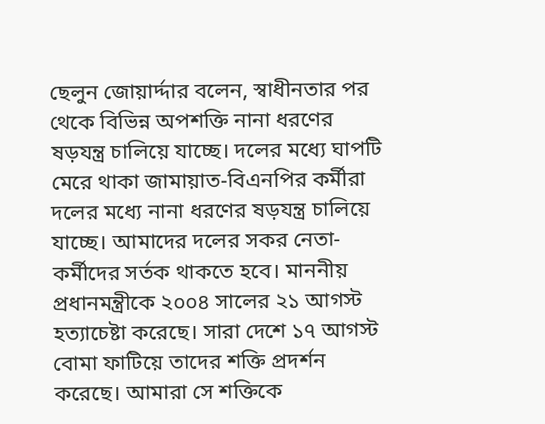ছেলুন জোয়ার্দ্দার বলেন, স্বাধীনতার পর থেকে বিভিন্ন অপশক্তি নানা ধরণের ষড়যন্ত্র চালিয়ে যাচ্ছে। দলের মধ্যে ঘাপটি মেরে থাকা জামায়াত-বিএনপির কর্মীরা দলের মধ্যে নানা ধরণের ষড়যন্ত্র চালিয়ে যাচ্ছে। আমাদের দলের সকর নেতা-কর্মীদের সর্তক থাকতে হবে। মাননীয় প্রধানমন্ত্রীকে ২০০৪ সালের ২১ আগস্ট হত্যাচেষ্টা করেছে। সারা দেশে ১৭ আগস্ট বোমা ফাটিয়ে তাদের শক্তি প্রদর্শন করেছে। আমারা সে শক্তিকে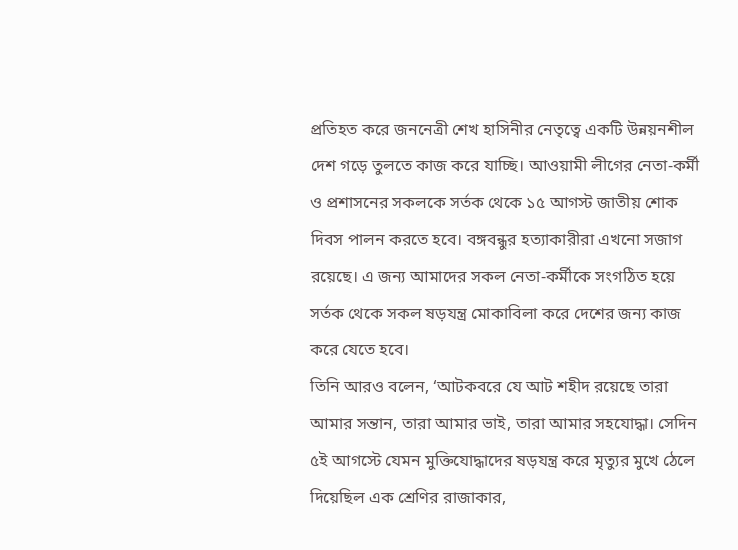প্রতিহত করে জননেত্রী শেখ হাসিনীর নেতৃত্বে একটি উন্নয়নশীল দেশ গড়ে তুলতে কাজ করে যাচ্ছি। আওয়ামী লীগের নেতা-কর্মী ও প্রশাসনের সকলকে সর্তক থেকে ১৫ আগস্ট জাতীয় শোক দিবস পালন করতে হবে। বঙ্গবন্ধুর হত্যাকারীরা এখনো সজাগ রয়েছে। এ জন্য আমাদের সকল নেতা-কর্মীকে সংগঠিত হয়ে সর্তক থেকে সকল ষড়যন্ত্র মোকাবিলা করে দেশের জন্য কাজ করে যেতে হবে।
তিনি আরও বলেন, ‘আটকবরে যে আট শহীদ রয়েছে তারা আমার সন্তান, তারা আমার ভাই, তারা আমার সহযোদ্ধা। সেদিন ৫ই আগস্টে যেমন মুক্তিযোদ্ধাদের ষড়যন্ত্র করে মৃত্যুর মুখে ঠেলে দিয়েছিল এক শ্রেণির রাজাকার,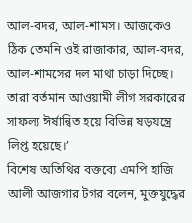আল-বদর, আল-শামস। আজকেও ঠিক তেমনি ওই রাজাকার, আল-বদর, আল-শামসের দল মাথা চাড়া দিচ্ছে। তারা বর্তমান আওয়ামী লীগ সরকারের সাফল্য ঈর্ষান্বিত হয়ে বিভিন্ন ষড়যন্ত্রে লিপ্ত হয়েছে।’
বিশেষ অতিথির বক্তব্যে এমপি হাজি আলী আজগার টগর বলেন, মুক্তযুদ্ধের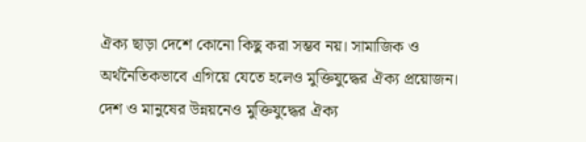ঐক্য ছাড়া দেশে কোনো কিছু করা সম্ভব নয়। সামাজিক ও অর্থনৈতিকভাবে এগিয়ে যেতে হলেও মুক্তিযুদ্ধের ঐক্য প্রয়োজন। দেশ ও মানুষের উন্নয়নেও মুক্তিযুদ্ধের ঐক্য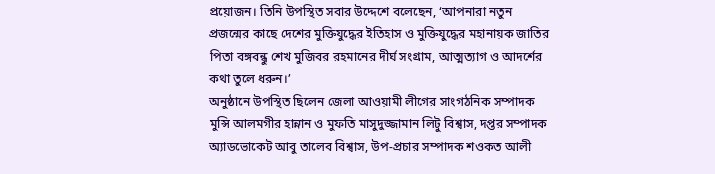প্রয়োজন। তিনি উপস্থিত সবার উদ্দেশে বলেছেন, ‘আপনারা নতুন প্রজন্মের কাছে দেশের মুক্তিযুদ্ধের ইতিহাস ও মুক্তিযুদ্ধের মহানায়ক জাতির পিতা বঙ্গবন্ধু শেখ মুজিবর রহমানের দীর্ঘ সংগ্রাম, আত্মত্যাগ ও আদর্শের কথা তুলে ধরুন।’
অনুষ্ঠানে উপস্থিত ছিলেন জেলা আওয়ামী লীগের সাংগঠনিক সম্পাদক মুন্সি আলমগীর হান্নান ও মুফতি মাসুদুজ্জামান লিটু বিশ্বাস, দপ্তর সম্পাদক অ্যাডভোকেট আবু তালেব বিশ্বাস, উপ-প্রচার সম্পাদক শওকত আলী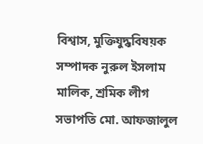বিশ্বাস, মুক্তিযুদ্ধবিষয়ক সম্পাদক নুরুল ইসলাম মালিক, শ্রমিক লীগ সভাপতি মো. আফজালুল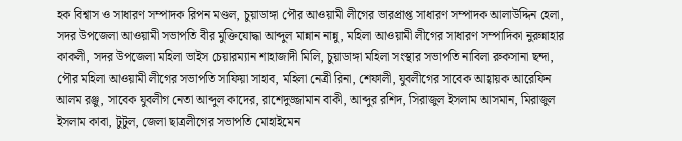হক বিশ্বাস ও সাধারণ সম্পাদক রিপন মণ্ডল, চুয়াডাঙ্গা পৌর আওয়ামী লীগের ভারপ্রাপ্ত সাধারণ সম্পাদক আলাউদ্দিন হেলা, সদর উপজেলা আওয়ামী সভাপতি বীর মুক্তিযোদ্ধা আব্দুল মান্নান নান্নু, মহিলা আওয়ামী লীগের সাধারণ সম্পাদিকা নুরুন্নাহার কাকলী, সদর উপজেলা মহিলা ভাইস চেয়ারম্যান শাহাজাদী মিলি, চুয়াডাঙ্গা মহিলা সংস্থার সভাপতি নাবিলা রুকসানা ছন্দা, পৌর মহিলা আওয়ামী লীগের সভাপতি সাফিয়া সাহাব, মহিলা নেত্রী রিনা, শেফালী, যুবলীগের সাবেক আহ্বায়ক আরেফিন আলম রঞ্জু, সাবেক যুবলীগ নেতা আব্দুল কাদের, রাশেদুজ্জামান বাকী, আব্দুর রশিদ, সিরাজুল ইসলাম আসমান, মিরাজুল ইসলাম কাবা, টুটুল, জেলা ছাত্রলীগের সভাপতি মোহাইমেন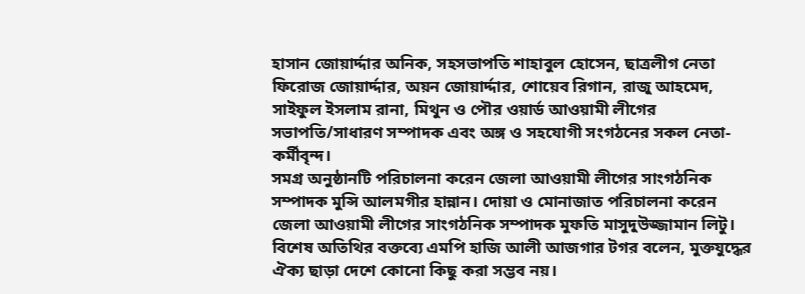হাসান জোয়ার্দ্দার অনিক, সহসভাপতি শাহাবুল হোসেন, ছাত্রলীগ নেতা ফিরোজ জোয়ার্দ্দার, অয়ন জোয়ার্দ্দার, শোয়েব রিগান, রাজু আহমেদ, সাইফুল ইসলাম রানা, মিথুন ও পৌর ওয়ার্ড আওয়ামী লীগের সভাপতি/সাধারণ সম্পাদক এবং অঙ্গ ও সহযোগী সংগঠনের সকল নেতা-কর্মীবৃন্দ।
সমগ্র অনুষ্ঠানটি পরিচালনা করেন জেলা আওয়ামী লীগের সাংগঠনিক সম্পাদক মুন্সি আলমগীর হান্নান। দোয়া ও মোনাজাত পরিচালনা করেন জেলা আওয়ামী লীগের সাংগঠনিক সম্পাদক মুফতি মাসুদুউজ্জামান লিটু।
বিশেষ অতিথির বক্তব্যে এমপি হাজি আলী আজগার টগর বলেন, মুক্তযুদ্ধের ঐক্য ছাড়া দেশে কোনো কিছু করা সম্ভব নয়।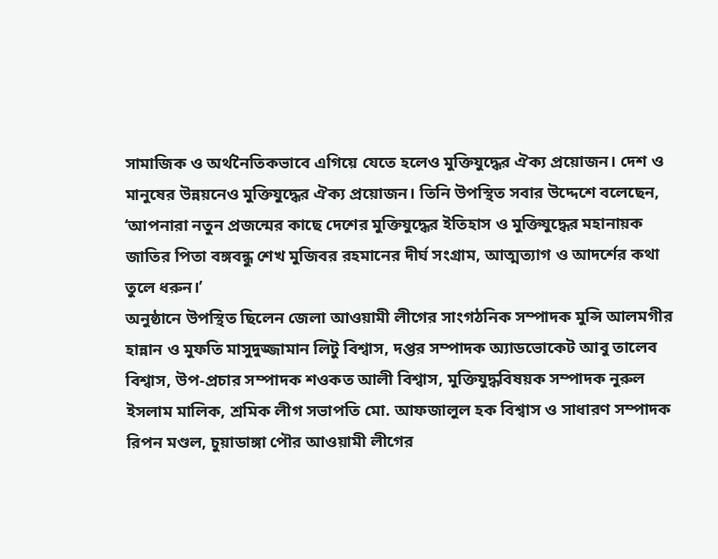সামাজিক ও অর্থনৈতিকভাবে এগিয়ে যেতে হলেও মুক্তিযুদ্ধের ঐক্য প্রয়োজন। দেশ ও মানুষের উন্নয়নেও মুক্তিযুদ্ধের ঐক্য প্রয়োজন। তিনি উপস্থিত সবার উদ্দেশে বলেছেন, ‘আপনারা নতুন প্রজন্মের কাছে দেশের মুক্তিযুদ্ধের ইতিহাস ও মুক্তিযুদ্ধের মহানায়ক জাতির পিতা বঙ্গবন্ধু শেখ মুজিবর রহমানের দীর্ঘ সংগ্রাম, আত্মত্যাগ ও আদর্শের কথা তুলে ধরুন।’
অনুষ্ঠানে উপস্থিত ছিলেন জেলা আওয়ামী লীগের সাংগঠনিক সম্পাদক মুন্সি আলমগীর হান্নান ও মুফতি মাসুদুজ্জামান লিটু বিশ্বাস, দপ্তর সম্পাদক অ্যাডভোকেট আবু তালেব বিশ্বাস, উপ-প্রচার সম্পাদক শওকত আলী বিশ্বাস, মুক্তিযুদ্ধবিষয়ক সম্পাদক নুরুল ইসলাম মালিক, শ্রমিক লীগ সভাপতি মো. আফজালুল হক বিশ্বাস ও সাধারণ সম্পাদক রিপন মণ্ডল, চুয়াডাঙ্গা পৌর আওয়ামী লীগের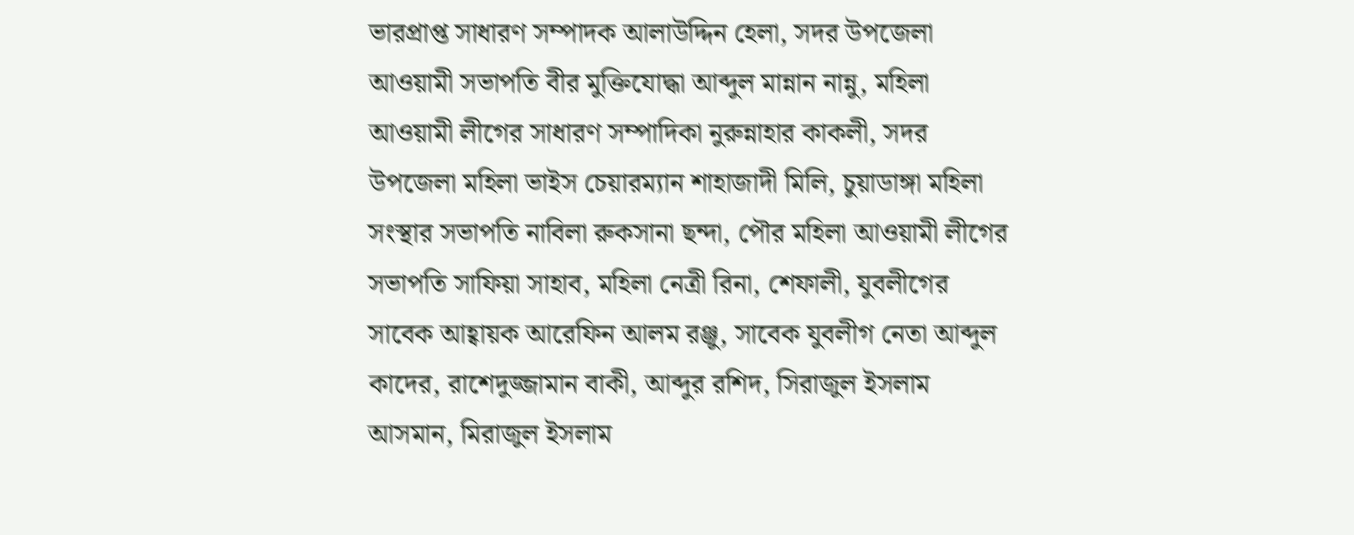ভারপ্রাপ্ত সাধারণ সম্পাদক আলাউদ্দিন হেলা, সদর উপজেলা আওয়ামী সভাপতি বীর মুক্তিযোদ্ধা আব্দুল মান্নান নান্নু, মহিলা আওয়ামী লীগের সাধারণ সম্পাদিকা নুরুন্নাহার কাকলী, সদর উপজেলা মহিলা ভাইস চেয়ারম্যান শাহাজাদী মিলি, চুয়াডাঙ্গা মহিলা সংস্থার সভাপতি নাবিলা রুকসানা ছন্দা, পৌর মহিলা আওয়ামী লীগের সভাপতি সাফিয়া সাহাব, মহিলা নেত্রী রিনা, শেফালী, যুবলীগের সাবেক আহ্বায়ক আরেফিন আলম রঞ্জু, সাবেক যুবলীগ নেতা আব্দুল কাদের, রাশেদুজ্জামান বাকী, আব্দুর রশিদ, সিরাজুল ইসলাম আসমান, মিরাজুল ইসলাম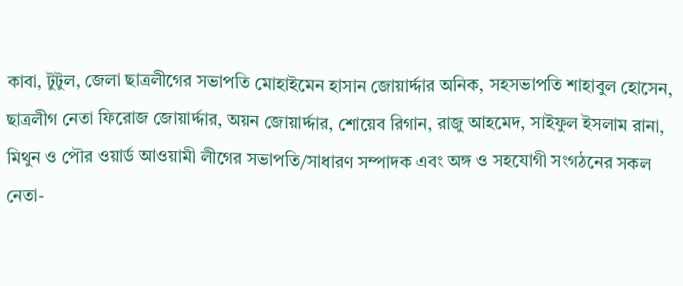কাবা, টুটুল, জেলা ছাত্রলীগের সভাপতি মোহাইমেন হাসান জোয়ার্দ্দার অনিক, সহসভাপতি শাহাবুল হোসেন, ছাত্রলীগ নেতা ফিরোজ জোয়ার্দ্দার, অয়ন জোয়ার্দ্দার, শোয়েব রিগান, রাজু আহমেদ, সাইফুল ইসলাম রানা, মিথুন ও পৌর ওয়ার্ড আওয়ামী লীগের সভাপতি/সাধারণ সম্পাদক এবং অঙ্গ ও সহযোগী সংগঠনের সকল নেতা-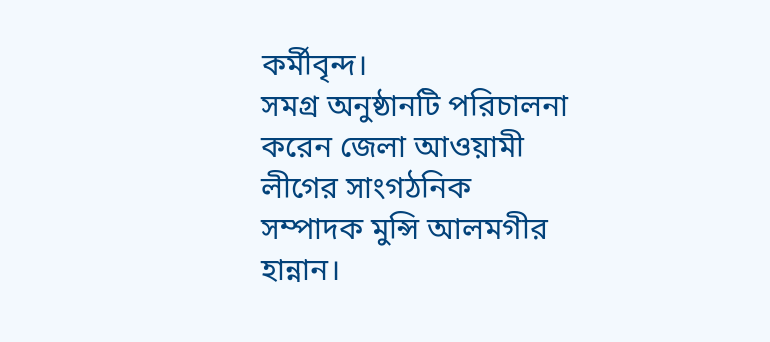কর্মীবৃন্দ।
সমগ্র অনুষ্ঠানটি পরিচালনা করেন জেলা আওয়ামী লীগের সাংগঠনিক সম্পাদক মুন্সি আলমগীর হান্নান।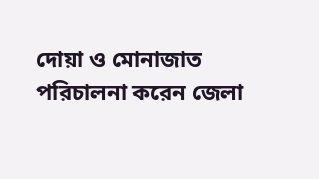দোয়া ও মোনাজাত পরিচালনা করেন জেলা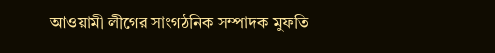আওয়ামী লীগের সাংগঠনিক সম্পাদক মুফতি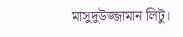মাসুদুউজ্জামান লিটু।